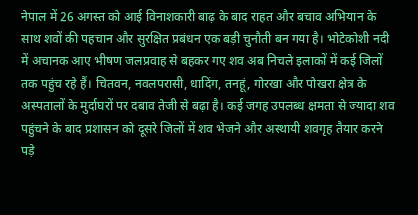नेपाल में 26 अगस्त को आई विनाशकारी बाढ़ के बाद राहत और बचाव अभियान के साथ शवों की पहचान और सुरक्षित प्रबंधन एक बड़ी चुनौती बन गया है। भोटेकोशी नदी में अचानक आए भीषण जलप्रवाह से बहकर गए शव अब निचले इलाकों में कई जिलों तक पहुंच रहे हैं। चितवन, नवलपरासी, धादिंग, तनहूं, गोरखा और पोखरा क्षेत्र के अस्पतालों के मुर्दाघरों पर दबाव तेजी से बढ़ा है। कई जगह उपलब्ध क्षमता से ज्यादा शव पहुंचने के बाद प्रशासन को दूसरे जिलों में शव भेजने और अस्थायी शवगृह तैयार करने पड़े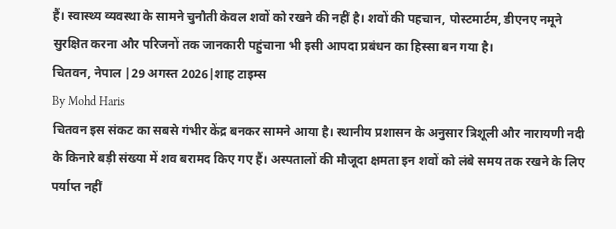हैं। स्वास्थ्य व्यवस्था के सामने चुनौती केवल शवों को रखने की नहीं है। शवों की पहचान, पोस्टमार्टम, डीएनए नमूने सुरक्षित करना और परिजनों तक जानकारी पहुंचाना भी इसी आपदा प्रबंधन का हिस्सा बन गया है।
चितवन, नेपाल |29 अगस्त 2026|शाह टाइम्स
By Mohd Haris
चितवन इस संकट का सबसे गंभीर केंद्र बनकर सामने आया है। स्थानीय प्रशासन के अनुसार त्रिशूली और नारायणी नदी के किनारे बड़ी संख्या में शव बरामद किए गए हैं। अस्पतालों की मौजूदा क्षमता इन शवों को लंबे समय तक रखने के लिए पर्याप्त नहीं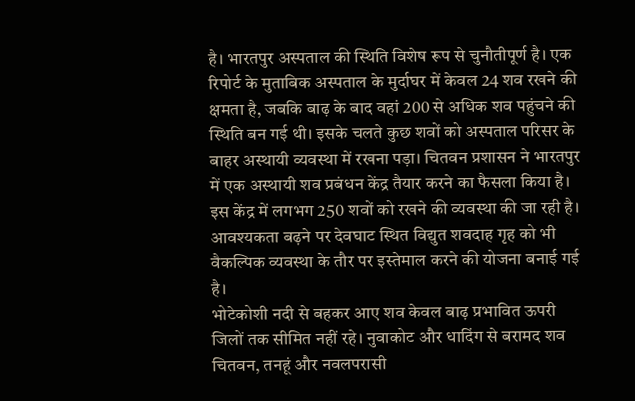है। भारतपुर अस्पताल की स्थिति विशेष रूप से चुनौतीपूर्ण है। एक रिपोर्ट के मुताबिक अस्पताल के मुर्दाघर में केवल 24 शव रखने की क्षमता है, जबकि बाढ़ के बाद वहां 200 से अधिक शव पहुंचने की स्थिति बन गई थी। इसके चलते कुछ शवों को अस्पताल परिसर के बाहर अस्थायी व्यवस्था में रखना पड़ा। चितवन प्रशासन ने भारतपुर में एक अस्थायी शव प्रबंधन केंद्र तैयार करने का फैसला किया है। इस केंद्र में लगभग 250 शवों को रखने की व्यवस्था की जा रही है। आवश्यकता बढ़ने पर देवघाट स्थित विद्युत शवदाह गृह को भी वैकल्पिक व्यवस्था के तौर पर इस्तेमाल करने की योजना बनाई गई है।
भोटेकोशी नदी से बहकर आए शव केवल बाढ़ प्रभावित ऊपरी जिलों तक सीमित नहीं रहे। नुवाकोट और धादिंग से बरामद शव चितवन, तनहूं और नवलपरासी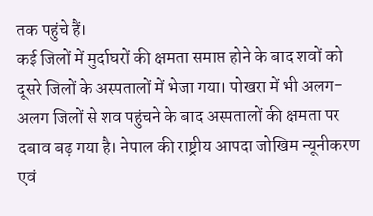तक पहुंचे हैं।
कई जिलों में मुर्दाघरों की क्षमता समाप्त होने के बाद शवों को दूसरे जिलों के अस्पतालों में भेजा गया। पोखरा में भी अलग-अलग जिलों से शव पहुंचने के बाद अस्पतालों की क्षमता पर दबाव बढ़ गया है। नेपाल की राष्ट्रीय आपदा जोखिम न्यूनीकरण एवं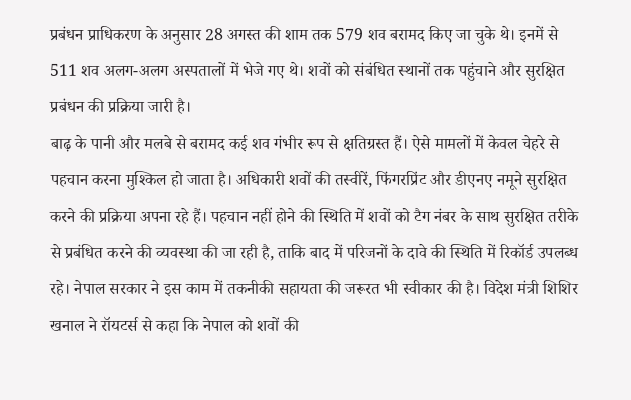प्रबंधन प्राधिकरण के अनुसार 28 अगस्त की शाम तक 579 शव बरामद किए जा चुके थे। इनमें से 511 शव अलग-अलग अस्पतालों में भेजे गए थे। शवों को संबंधित स्थानों तक पहुंचाने और सुरक्षित प्रबंधन की प्रक्रिया जारी है।
बाढ़ के पानी और मलबे से बरामद कई शव गंभीर रूप से क्षतिग्रस्त हैं। ऐसे मामलों में केवल चेहरे से पहचान करना मुश्किल हो जाता है। अधिकारी शवों की तस्वीरें, फिंगरप्रिंट और डीएनए नमूने सुरक्षित करने की प्रक्रिया अपना रहे हैं। पहचान नहीं होने की स्थिति में शवों को टैग नंबर के साथ सुरक्षित तरीके से प्रबंधित करने की व्यवस्था की जा रही है, ताकि बाद में परिजनों के दावे की स्थिति में रिकॉर्ड उपलब्ध रहे। नेपाल सरकार ने इस काम में तकनीकी सहायता की जरूरत भी स्वीकार की है। विदेश मंत्री शिशिर खनाल ने रॉयटर्स से कहा कि नेपाल को शवों की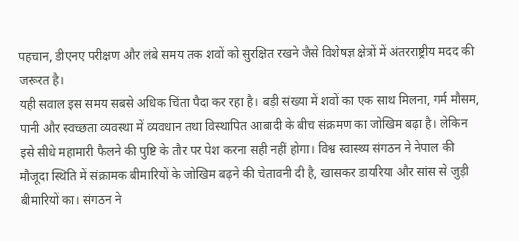पहचान, डीएनए परीक्षण और लंबे समय तक शवों को सुरक्षित रखने जैसे विशेषज्ञ क्षेत्रों में अंतरराष्ट्रीय मदद की जरूरत है।
यही सवाल इस समय सबसे अधिक चिंता पैदा कर रहा है। बड़ी संख्या में शवों का एक साथ मिलना, गर्म मौसम, पानी और स्वच्छता व्यवस्था में व्यवधान तथा विस्थापित आबादी के बीच संक्रमण का जोखिम बढ़ा है। लेकिन इसे सीधे महामारी फैलने की पुष्टि के तौर पर पेश करना सही नहीं होगा। विश्व स्वास्थ्य संगठन ने नेपाल की मौजूदा स्थिति में संक्रामक बीमारियों के जोखिम बढ़ने की चेतावनी दी है, खासकर डायरिया और सांस से जुड़ी बीमारियों का। संगठन ने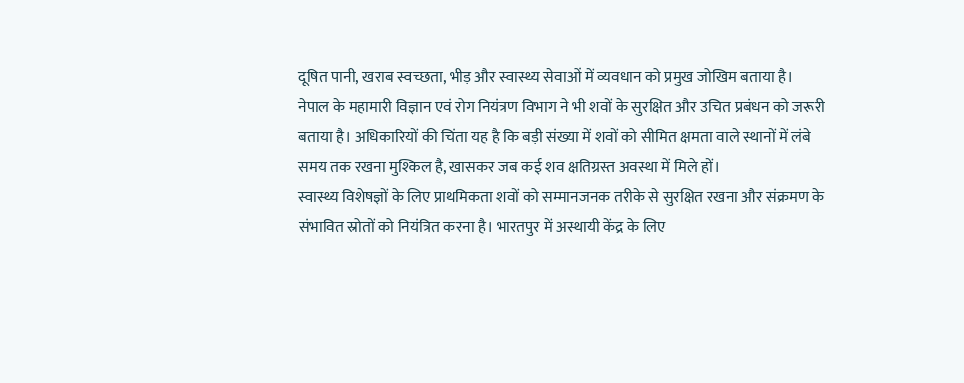दूषित पानी, खराब स्वच्छता, भीड़ और स्वास्थ्य सेवाओं में व्यवधान को प्रमुख जोखिम बताया है। नेपाल के महामारी विज्ञान एवं रोग नियंत्रण विभाग ने भी शवों के सुरक्षित और उचित प्रबंधन को जरूरी बताया है। अधिकारियों की चिंता यह है कि बड़ी संख्या में शवों को सीमित क्षमता वाले स्थानों में लंबे समय तक रखना मुश्किल है, खासकर जब कई शव क्षतिग्रस्त अवस्था में मिले हों।
स्वास्थ्य विशेषज्ञों के लिए प्राथमिकता शवों को सम्मानजनक तरीके से सुरक्षित रखना और संक्रमण के संभावित स्रोतों को नियंत्रित करना है। भारतपुर में अस्थायी केंद्र के लिए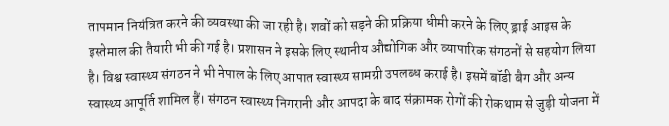तापमान नियंत्रित करने की व्यवस्था की जा रही है। शवों को सड़ने की प्रक्रिया धीमी करने के लिए ड्राई आइस के इस्तेमाल की तैयारी भी की गई है। प्रशासन ने इसके लिए स्थानीय औद्योगिक और व्यापारिक संगठनों से सहयोग लिया है। विश्व स्वास्थ्य संगठन ने भी नेपाल के लिए आपात स्वास्थ्य सामग्री उपलब्ध कराई है। इसमें बॉडी बैग और अन्य स्वास्थ्य आपूर्ति शामिल हैं। संगठन स्वास्थ्य निगरानी और आपदा के बाद संक्रामक रोगों की रोकथाम से जुड़ी योजना में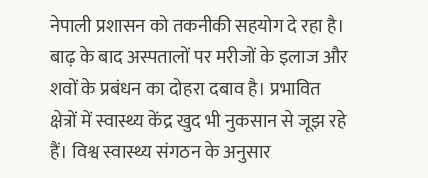नेपाली प्रशासन को तकनीकी सहयोग दे रहा है।
बाढ़ के बाद अस्पतालों पर मरीजों के इलाज और शवों के प्रबंधन का दोहरा दबाव है। प्रभावित क्षेत्रों में स्वास्थ्य केंद्र खुद भी नुकसान से जूझ रहे हैं। विश्व स्वास्थ्य संगठन के अनुसार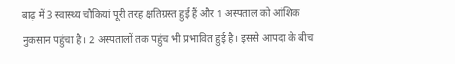बाढ़ में 3 स्वास्थ्य चौकियां पूरी तरह क्षतिग्रस्त हुई हैं और 1 अस्पताल को आंशिक नुकसान पहुंचा है। 2 अस्पतालों तक पहुंच भी प्रभावित हुई है। इससे आपदा के बीच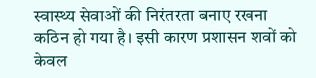स्वास्थ्य सेवाओं की निरंतरता बनाए रखना कठिन हो गया है। इसी कारण प्रशासन शवों को केवल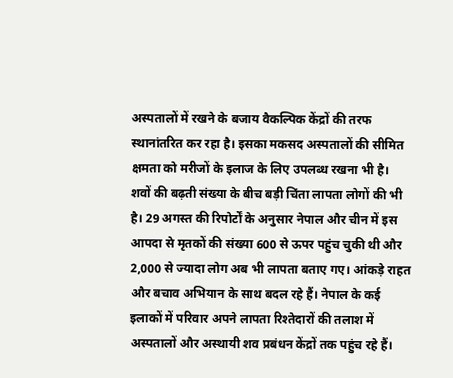अस्पतालों में रखने के बजाय वैकल्पिक केंद्रों की तरफ स्थानांतरित कर रहा है। इसका मकसद अस्पतालों की सीमित क्षमता को मरीजों के इलाज के लिए उपलब्ध रखना भी है।
शवों की बढ़ती संख्या के बीच बड़ी चिंता लापता लोगों की भी है। 29 अगस्त की रिपोर्टों के अनुसार नेपाल और चीन में इस आपदा से मृतकों की संख्या 600 से ऊपर पहुंच चुकी थी और 2,000 से ज्यादा लोग अब भी लापता बताए गए। आंकड़े राहत और बचाव अभियान के साथ बदल रहे हैं। नेपाल के कई इलाकों में परिवार अपने लापता रिश्तेदारों की तलाश में अस्पतालों और अस्थायी शव प्रबंधन केंद्रों तक पहुंच रहे हैं।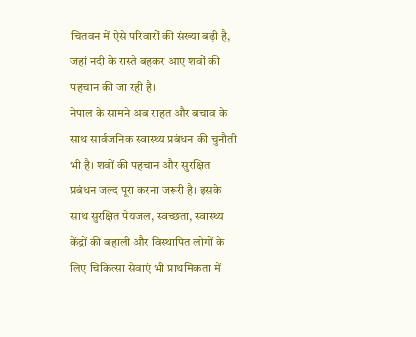चितवन में ऐसे परिवारों की संख्या बढ़ी है, जहां नदी के रास्ते बहकर आए शवों की पहचान की जा रही है।
नेपाल के सामने अब राहत और बचाव के साथ सार्वजनिक स्वास्थ्य प्रबंधन की चुनौती भी है। शवों की पहचान और सुरक्षित प्रबंधन जल्द पूरा करना जरूरी है। इसके साथ सुरक्षित पेयजल, स्वच्छता, स्वास्थ्य केंद्रों की बहाली और विस्थापित लोगों के लिए चिकित्सा सेवाएं भी प्राथमिकता में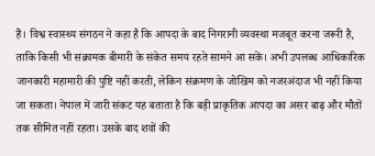हैं। विश्व स्वास्थ्य संगठन ने कहा है कि आपदा के बाद निगरानी व्यवस्था मजबूत करना जरूरी है, ताकि किसी भी संक्रामक बीमारी के संकेत समय रहते सामने आ सकें। अभी उपलब्ध आधिकारिक जानकारी महामारी की पुष्टि नहीं करती, लेकिन संक्रमण के जोखिम को नजरअंदाज भी नहीं किया जा सकता। नेपाल में जारी संकट यह बताता है कि बड़ी प्राकृतिक आपदा का असर बाढ़ और मौतों तक सीमित नहीं रहता। उसके बाद शवों की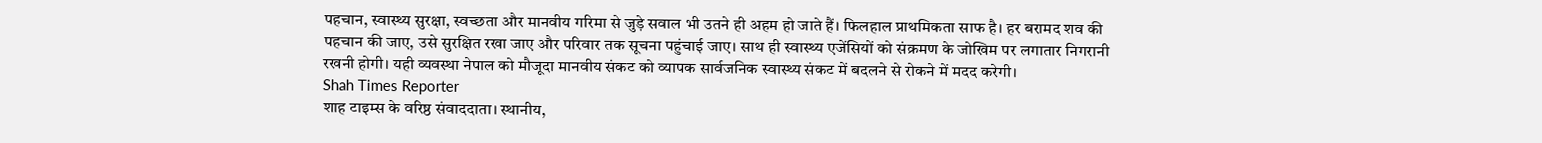पहचान, स्वास्थ्य सुरक्षा, स्वच्छता और मानवीय गरिमा से जुड़े सवाल भी उतने ही अहम हो जाते हैं। फिलहाल प्राथमिकता साफ है। हर बरामद शव की पहचान की जाए, उसे सुरक्षित रखा जाए और परिवार तक सूचना पहुंचाई जाए। साथ ही स्वास्थ्य एजेंसियों को संक्रमण के जोखिम पर लगातार निगरानी रखनी होगी। यही व्यवस्था नेपाल को मौजूदा मानवीय संकट को व्यापक सार्वजनिक स्वास्थ्य संकट में बदलने से रोकने में मदद करेगी।
Shah Times Reporter
शाह टाइम्स के वरिष्ठ संवाददाता। स्थानीय,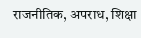राजनीतिक, अपराध, शिक्षा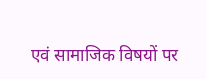एवं सामाजिक विषयों पर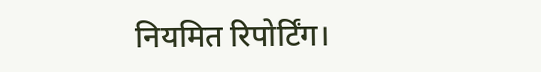नियमित रिपोर्टिंग।